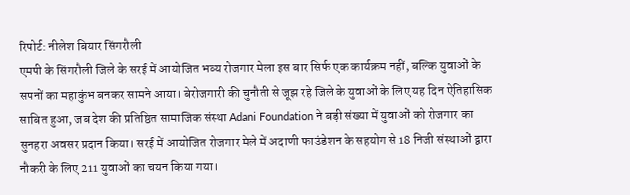रिपोर्ट: नीलेश बियार सिंगरौली
एमपी के सिंगरौली जिले के सरई में आयोजित भव्य रोजगार मेला इस बार सिर्फ एक कार्यक्रम नहीं, बल्कि युवाओं के सपनों का महाकुंभ बनकर सामने आया। बेरोजगारी की चुनौती से जूझ रहे जिले के युवाओं के लिए यह दिन ऐतिहासिक साबित हुआ, जब देश की प्रतिष्ठित सामाजिक संस्था Adani Foundation ने बड़ी संख्या में युवाओं को रोजगार का सुनहरा अवसर प्रदान किया। सरई में आयोजित रोजगार मेले में अदाणी फाउंडेशन के सहयोग से 18 निजी संस्थाओं द्वारा नौकरी के लिए 211 युवाओं का चयन किया गया।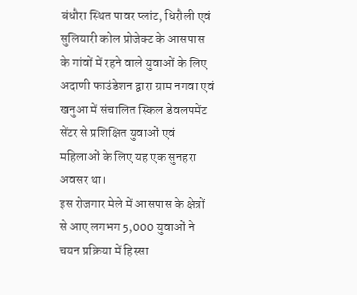बंधौरा स्थित पावर प्लांट, धिरौली एवं सुलियारी कोल प्रोजेक्ट के आसपास के गांवों में रहने वाले युवाओं के लिए अदाणी फाउंडेशन द्वारा ग्राम नगवा एवं खनुआ में संचालित स्किल डेवलपमेंट सेंटर से प्रशिक्षित युवाओं एवं महिलाओं के लिए यह एक सुनहरा अवसर था।
इस रोजगार मेले में आसपास के क्षेत्रों से आए लगभग 5,000 युवाओं ने चयन प्रक्रिया में हिस्सा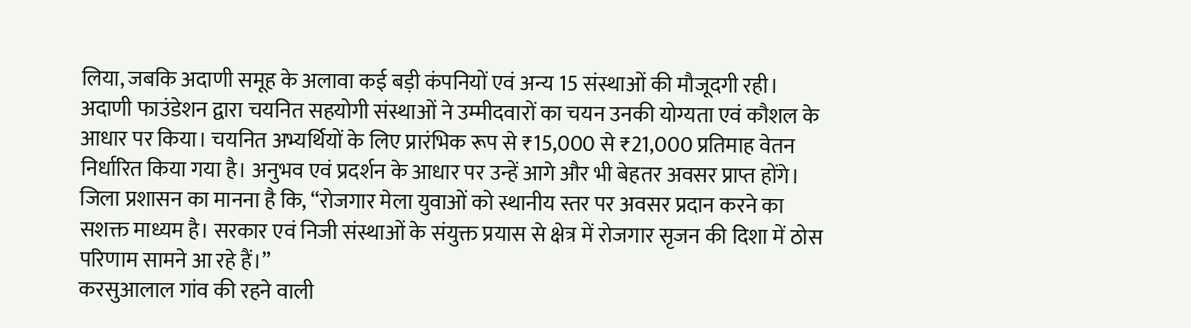लिया, जबकि अदाणी समूह के अलावा कई बड़ी कंपनियों एवं अन्य 15 संस्थाओं की मौजूदगी रही। अदाणी फाउंडेशन द्वारा चयनित सहयोगी संस्थाओं ने उम्मीदवारों का चयन उनकी योग्यता एवं कौशल के आधार पर किया। चयनित अभ्यर्थियों के लिए प्रारंभिक रूप से ₹15,000 से ₹21,000 प्रतिमाह वेतन निर्धारित किया गया है। अनुभव एवं प्रदर्शन के आधार पर उन्हें आगे और भी बेहतर अवसर प्राप्त होंगे।
जिला प्रशासन का मानना है कि, “रोजगार मेला युवाओं को स्थानीय स्तर पर अवसर प्रदान करने का सशक्त माध्यम है। सरकार एवं निजी संस्थाओं के संयुक्त प्रयास से क्षेत्र में रोजगार सृजन की दिशा में ठोस परिणाम सामने आ रहे हैं।”
करसुआलाल गांव की रहने वाली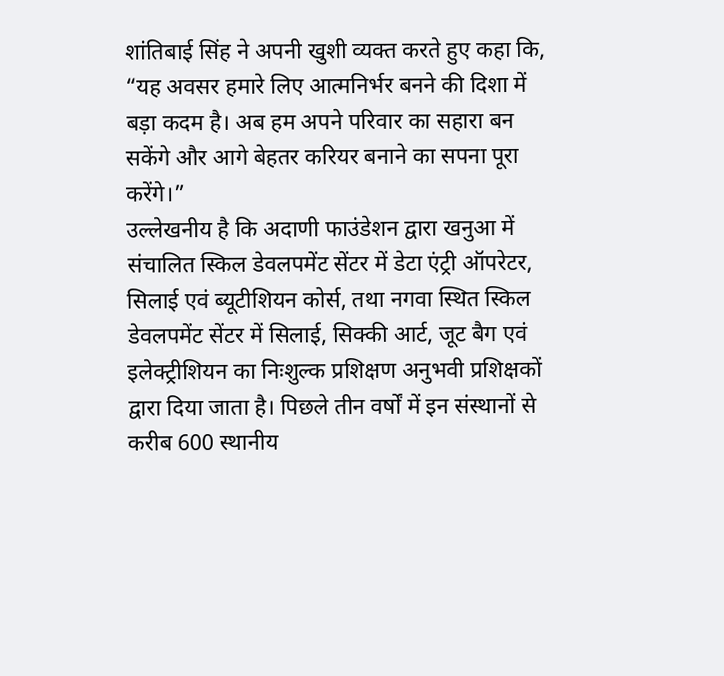शांतिबाई सिंह ने अपनी खुशी व्यक्त करते हुए कहा कि, “यह अवसर हमारे लिए आत्मनिर्भर बनने की दिशा में बड़ा कदम है। अब हम अपने परिवार का सहारा बन सकेंगे और आगे बेहतर करियर बनाने का सपना पूरा करेंगे।”
उल्लेखनीय है कि अदाणी फाउंडेशन द्वारा खनुआ में संचालित स्किल डेवलपमेंट सेंटर में डेटा एंट्री ऑपरेटर, सिलाई एवं ब्यूटीशियन कोर्स, तथा नगवा स्थित स्किल डेवलपमेंट सेंटर में सिलाई, सिक्की आर्ट, जूट बैग एवं इलेक्ट्रीशियन का निःशुल्क प्रशिक्षण अनुभवी प्रशिक्षकों द्वारा दिया जाता है। पिछले तीन वर्षों में इन संस्थानों से करीब 600 स्थानीय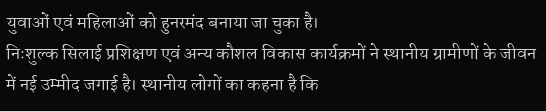युवाओं एवं महिलाओं को हुनरमंद बनाया जा चुका है।
निःशुल्क सिलाई प्रशिक्षण एवं अन्य कौशल विकास कार्यक्रमों ने स्थानीय ग्रामीणों के जीवन में नई उम्मीद जगाई है। स्थानीय लोगों का कहना है कि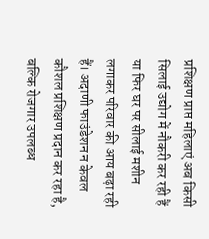प्रशिक्षण प्राप्त महिलाएं अब किसी सिलाई उद्योग में नौकरी कर रही हैं या फिर घर पर सीलाई मशीन लगाकर परिवार की आय बढ़ा रही हैं। अदाणी फाउंडेशन न केवल कौशल प्रशिक्षण प्रदान कर रहा है, बल्कि रोजगार उपलब्ध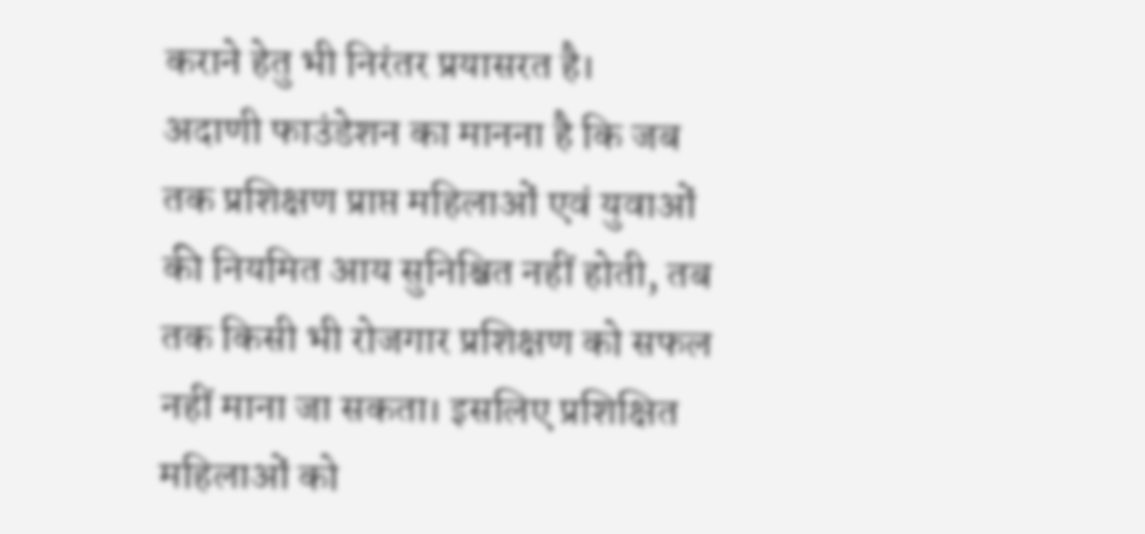कराने हेतु भी निरंतर प्रयासरत है।
अदाणी फाउंडेशन का मानना है कि जब तक प्रशिक्षण प्राप्त महिलाओं एवं युवाओं की नियमित आय सुनिश्चित नहीं होती, तब तक किसी भी रोजगार प्रशिक्षण को सफल नहीं माना जा सकता। इसलिए प्रशिक्षित महिलाओं को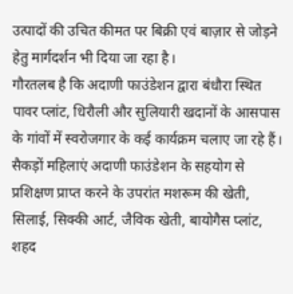उत्पादों की उचित कीमत पर बिक्री एवं बाज़ार से जोड़ने हेतु मार्गदर्शन भी दिया जा रहा है।
गौरतलब है कि अदाणी फाउंडेशन द्वारा बंधौरा स्थित पावर प्लांट, धिरौली और सुलियारी खदानों के आसपास के गांवों में स्वरोजगार के कई कार्यक्रम चलाए जा रहे हैं। सैकड़ों महिलाएं अदाणी फाउंडेशन के सहयोग से प्रशिक्षण प्राप्त करने के उपरांत मशरूम की खेती, सिलाई, सिक्की आर्ट, जैविक खेती, बायोगैस प्लांट, शहद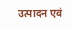उत्पादन एवं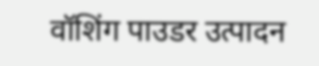वॉशिंग पाउडर उत्पादन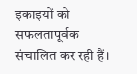इकाइयों को सफलतापूर्वक संचालित कर रही हैं।